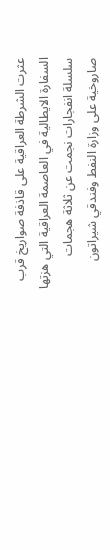عثرت الشرطة العراقية على قاذفة صواريخ قرب السفارة الايطالية في العاصمة العراقية التي هزتها سلسلة انفجارات نجمت عن ثلاثة هجمات صاروخية على وزارة النفط وفندقي شيراتون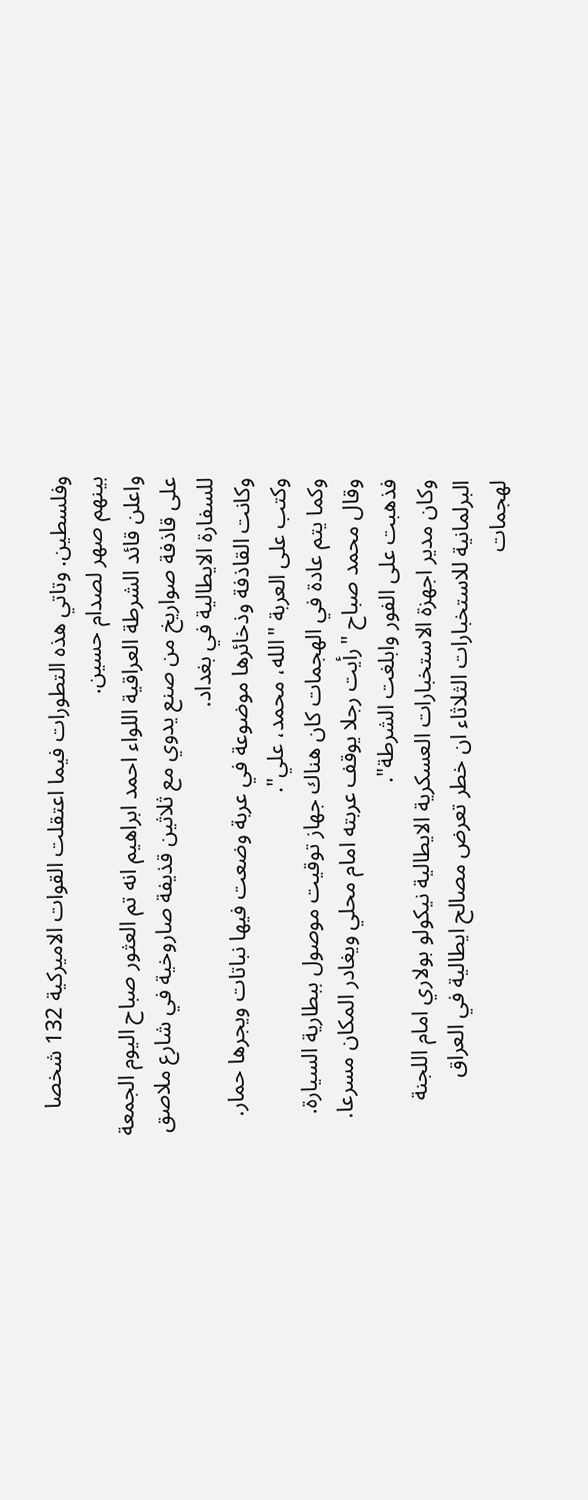وفلسطين. وتاتي هذه التطورات فيما اعتقلت القوات الاميركية 132 شخصا بينهم صهر لصدام حسين.
واعلن قائد الشرطة العراقية اللواء احمد ابراهيم انه تم العثور صباح اليوم الجمعة على قاذفة صواريخ من صنع يدوي مع ثلاثين قذيفة صاروخية في شارع ملاصق للسفارة الايطالية في بغداد.
وكانت القاذفة وذخائرها موضوعة في عربة وضعت فيها نباتات ويجرها حمار.
وكتب على العربة "الله، محمد، علي".
وكما يتم عادة في الهجمات كان هناك جهاز توقيت موصول ببطارية السيارة.
وقال محمد صباح "رأيت رجلا يوقف عربته امام محلي ويغادر المكان مسرعا. فذهبت على الفور وابلغت الشرطة".
وكان مدير اجهزة الاستخبارات العسكرية الايطالية نيكولو بولاري امام اللجنة البرلمانية للاستخبارات الثلاثاء ان خطر تعرض مصالح ايطالية في العراق لهجمات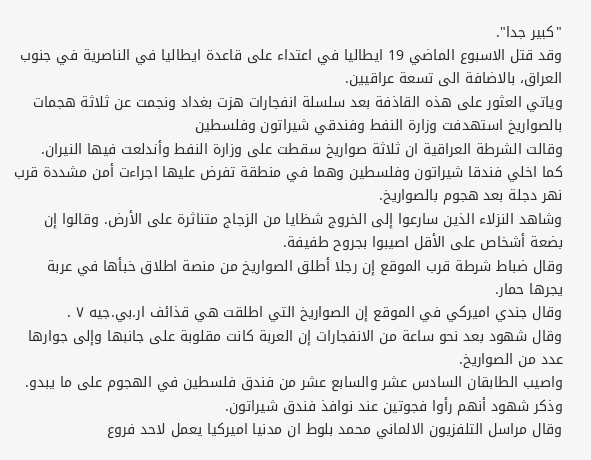"كبير جدا".
وقد قتل الاسبوع الماضي 19 ايطاليا في اعتداء على قاعدة ايطاليا في الناصرية في جنوب العراق، بالاضافة الى تسعة عراقيين.
وياتي العثور على هذه القاذفة بعد سلسلة انفجارات هزت بغداد ونجمت عن ثلاثة هجمات بالصواريخ استهدفت وزارة النفط وفندقي شيراتون وفلسطين
وقالت الشرطة العراقية ان ثلاثة صواريخ سقطت على وزارة النفط وأندلعت فيها النيران.
كما اخلي فندقا شيراتون وفلسطين وهما في منطقة تفرض عليها اجراءت أمن مشددة قرب نهر دجلة بعد هجوم بالصواريخ.
وشاهد النزلاء الذين سارعوا إلى الخروج شظايا من الزجاج متناثرة على الأرض. وقالوا إن بضعة أشخاص على الأقل اصيبوا بجروح طفيفة.
وقال ضباط شرطة قرب الموقع إن رجلا أطلق الصواريخ من منصة اطلاق خبأها في عربة يجرها حمار.
وقال جندي اميركي في الموقع إن الصواريخ التي اطلقت هي قذائف ار.بي.جيه ٧ .
وقال شهود بعد نحو ساعة من الانفجارات إن العربة كانت مقلوبة على جانبها وإلى جوارها عدد من الصواريخ.
واصيب الطابقان السادس عشر والسابع عشر من فندق فلسطين في الهجوم على ما يبدو.
وذكر شهود أنهم رأوا فجوتين عند نوافذ فندق شيراتون.
وقال مراسل التلفزيون الالماني محمد بلوط ان مدنيا اميركيا يعمل لاحد فروع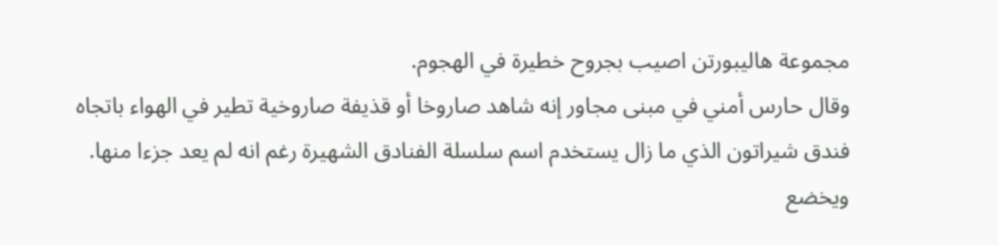مجموعة هاليبورتن اصيب بجروح خطيرة في الهجوم.
وقال حارس أمني في مبنى مجاور إنه شاهد صاروخا أو قذيفة صاروخية تطير في الهواء باتجاه فندق شيراتون الذي ما زال يستخدم اسم سلسلة الفنادق الشهيرة رغم انه لم يعد جزءا منها.
ويخضع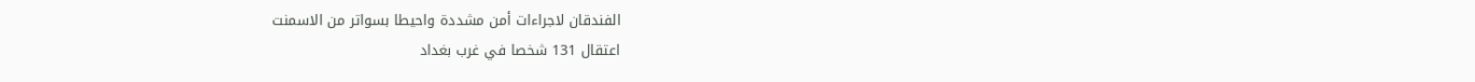الفندقان لاجراءات أمن مشددة واحيطا بسواتر من الاسمنت
اعتقال 131 شخصا في غرب بغداد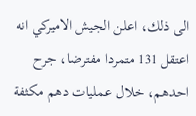الى ذلك، اعلن الجيش الاميركي انه اعتقل 131 متمردا مفترضا، جرح احدهم، خلال عمليات دهم مكثفة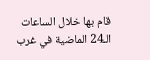قام بها خلال الساعات الـ24 الماضية في غرب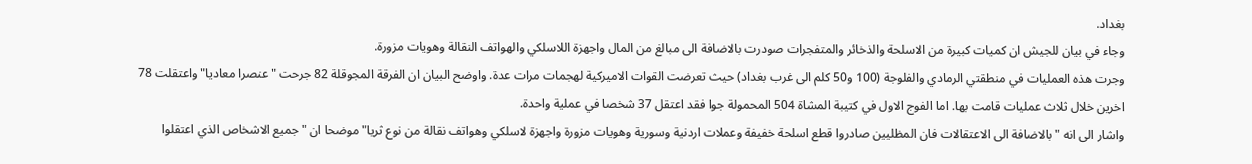بغداد.
وجاء في بيان للجيش ان كميات كبيرة من الاسلحة والذخائر والمتفجرات صودرت بالاضافة الى مبالغ من المال واجهزة اللاسلكي والهواتف النقالة وهويات مزورة.
وجرت هذه العمليات في منطقتي الرمادي والفلوجة (100 و50 كلم الى غرب بغداد) حيث تعرضت القوات الاميركية لهجمات مرات عدة. واوضح البيان ان الفرقة المجوقلة 82 جرحت "عنصرا معاديا" واعتقلت 78 اخرين خلال ثلاث عمليات قامت بها. اما الفوج الاول في كتيبة المشاة 504 المحمولة جوا فقد اعتقل 37 شخصا في عملية واحدة.
واشار الى انه "بالاضافة الى الاعتقالات فان المظليين صادروا قطع اسلحة خفيفة وعملات اردنية وسورية وهويات مزورة واجهزة لاسلكي وهواتف نقالة من نوع ثريا" موضحا ان "جميع الاشخاص الذي اعتقلوا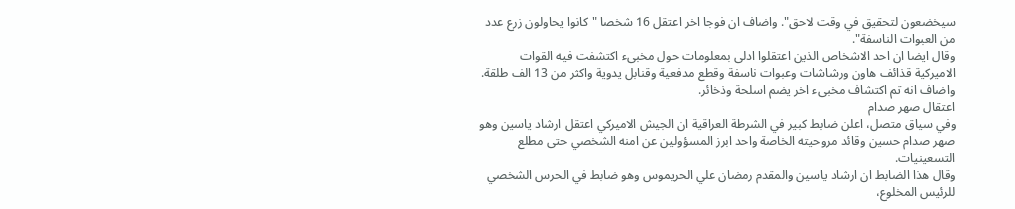سيخضعون لتحقيق في وقت لاحق". واضاف ان فوجا اخر اعتقل 16 شخصا "كانوا يحاولون زرع عدد من العبوات الناسفة".
وقال ايضا ان احد الاشخاص الذين اعتقلوا ادلى بمعلومات حول مخبىء اكتشفت فيه القوات الاميركية قذائف هاون ورشاشات وعبوات ناسفة وقطع مدفعية وقنابل يدوية واكثر من 13 الف طلقة. واضاف انه تم اكتشاف مخبىء اخر يضم اسلحة وذخائر.
اعتقال صهر صدام
وفي سياق متصل، اعلن ضابط كبير في الشرطة العراقية ان الجيش الاميركي اعتقل ارشاد ياسين وهو صهر صدام حسين وقائد مروحيته الخاصة واحد ابرز المسؤولين عن امنه الشخصي حتى مطلع التسعينيات.
وقال هذا الضابط ان ارشاد ياسين والمقدم رمضان علي الحريموس وهو ضابط في الحرس الشخصي للرئيس المخلوع،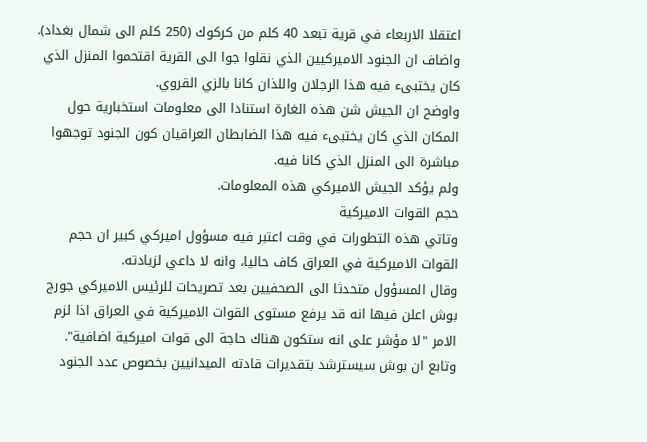اعتقلا الاربعاء في قرية تبعد 40 كلم من كركوك (250 كلم الى شمال بغداد).
واضاف ان الجنود الاميركيين الذي نقلوا جوا الى القرية اقتحموا المنزل الذي كان يختبىء فيه هذا الرجلان واللذان كانا بالزي القروي.
واوضح ان الجيش شن هذه الغارة استنادا الى معلومات استخبارية حول المكان الذي كان يختبىء فيه هذا الضابطان العراقيان كون الجنود توجهوا مباشرة الى المنزل الذي كانا فيه.
ولم يؤكد الجيش الاميركي هذه المعلومات.
حجم القوات الاميركية
وتاتي هذه التطورات في وقت اعتبر فيه مسؤول اميركي كبير ان حجم القوات الاميركية في العراق كاف حاليا، وانه لا داعي لزيادته.
وقال المسؤول متحدثا الى الصحفيين بعد تصريحات للرئيس الاميركي جورج بوش اعلن فيها انه قد يرفع مستوى القوات الاميركية في العراق اذا لزم الامر "لا مؤشر على انه ستكون هناك حاجة الى قوات اميركية اضافية".
وتابع ان بوش سيسترشد بتقديرات قادته الميدانيين بخصوص عدد الجنود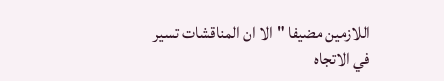اللازمين مضيفا "الا ان المناقشات تسير في الاتجاه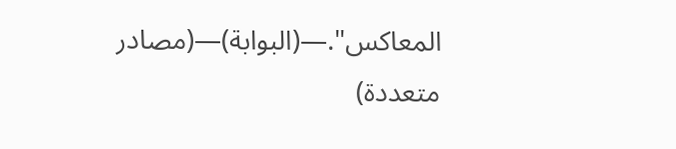المعاكس".—(البوابة)—(مصادر متعددة)